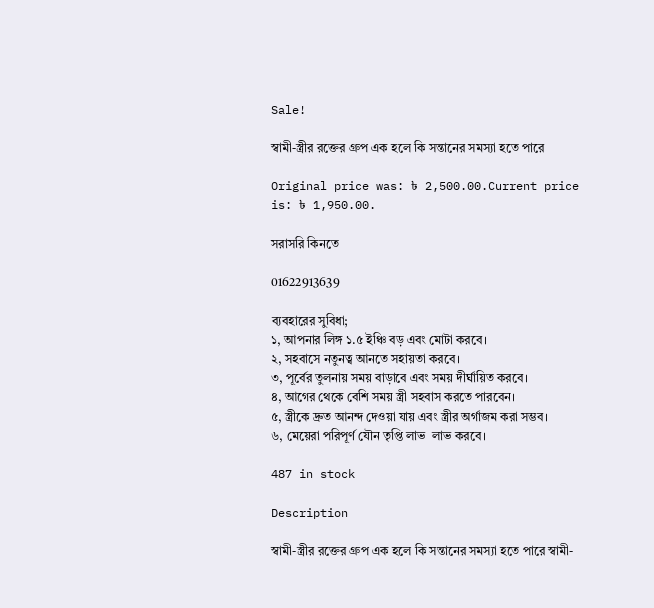Sale!

স্বামী-স্ত্রীর রক্তের গ্রুপ এক হলে কি সন্তানের সমস্যা হতে পারে

Original price was: ৳ 2,500.00.Current price is: ৳ 1,950.00.

সরাসরি কিনতে

01622913639

ব্যবহারের সুবিধা;
১, আপনার লিঙ্গ ১.৫ ইঞ্চি বড় এবং মোটা করবে।
২, সহবাসে নতুনত্ব আনতে সহায়তা করবে।
৩, পূর্বের তুলনায় সময় বাড়াবে এবং সময় দীর্ঘায়িত করবে।
৪, আগের থেকে বেশি সময় স্ত্রী সহবাস করতে পারবেন।
৫, স্ত্রীকে দ্রুত আনন্দ দেওয়া যায় এবং স্ত্রীর অর্গাজম করা সম্ভব।
৬, মেয়েরা পরিপূর্ণ যৌন তৃপ্তি লাভ  লাভ করবে।

487 in stock

Description

স্বামী-স্ত্রীর রক্তের গ্রুপ এক হলে কি সন্তানের সমস্যা হতে পারে স্বামী-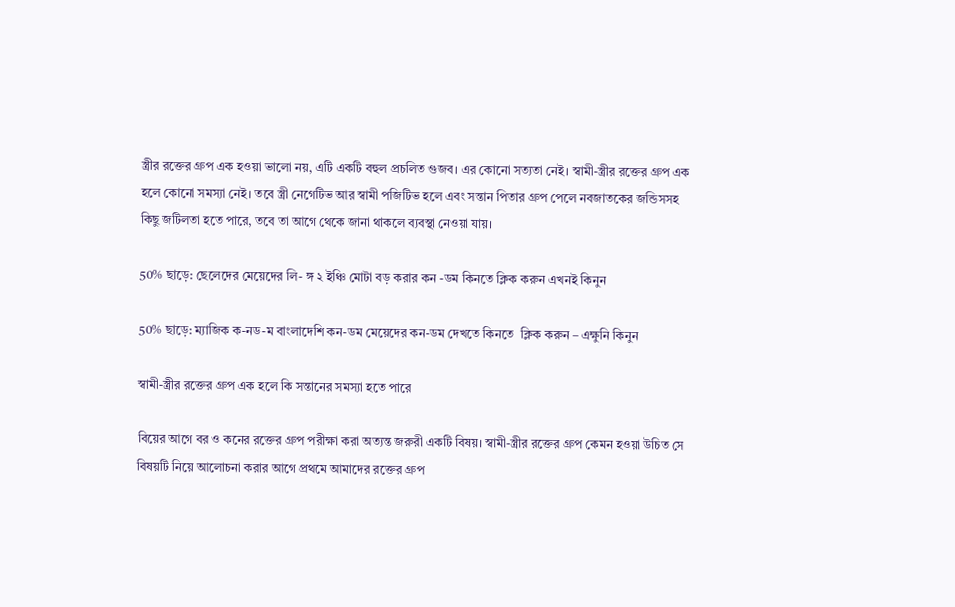স্ত্রীর রক্তের গ্রুপ এক হওয়া ভালো নয়, এটি একটি বহুল প্রচলিত গুজব। এর কোনো সত্যতা নেই। স্বামী-স্ত্রীর রক্তের গ্রুপ এক হলে কোনো সমস্যা নেই। তবে স্ত্রী নেগেটিভ আর স্বামী পজিটিভ হলে এবং সন্তান পিতার গ্রুপ পেলে নবজাতকের জন্ডিসসহ কিছু জটিলতা হতে পারে, তবে তা আগে থেকে জানা থাকলে ব্যবস্থা নেওয়া যায়।

50% ছাড়ে: ছেলেদের মেয়েদের লি- ঙ্গ ২ ইঞ্চি মোটা বড় করার কন -ডম কিনতে ক্লিক করুন এখনই কিনুন

50% ছাড়ে: ম্যাজিক ক-নড-ম বাংলাদেশি কন-ডম মেয়েদের কন-ডম দেখতে কিনতে  ক্লিক করুন – এক্ষুনি কিনুন

স্বামী-স্ত্রীর রক্তের গ্রুপ এক হলে কি সন্তানের সমস্যা হতে পারে

বিয়ের আগে বর ও কনের রক্তের গ্রুপ পরীক্ষা করা অত্যন্ত জরুরী একটি বিষয়। স্বামী-স্ত্রীর রক্তের গ্রুপ কেমন হওয়া উচিত সে বিষয়টি নিয়ে আলোচনা করার আগে প্রথমে আমাদের রক্তের গ্রুপ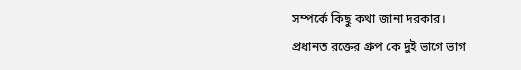সম্পর্কে কিছু কথা জানা দরকার।
প্রধানত রক্তের গ্রুপ কে দুই ভাগে ভাগ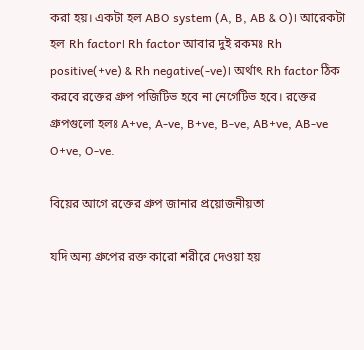করা হয়। একটা হল ABO system (A, B, AB & O)। আরেকটা হল Rh factor। Rh factor আবার দুই রকমঃ Rh positive(+ve) & Rh negative(-ve)। অর্থাৎ Rh factor ঠিক করবে রক্তের গ্রুপ পজিটিভ হবে না নেগেটিভ হবে। রক্তের গ্রুপগুলো হলঃ A+ve, A-ve, B+ve, B-ve, AB+ve, AB-ve O+ve, O-ve.

বিয়ের আগে রক্তের গ্রুপ জানার প্রয়োজনীয়তা

যদি অন্য গ্রুপের রক্ত কারো শরীরে দেওয়া হয়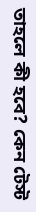তাহলে কী হবে? কেন টেস্ট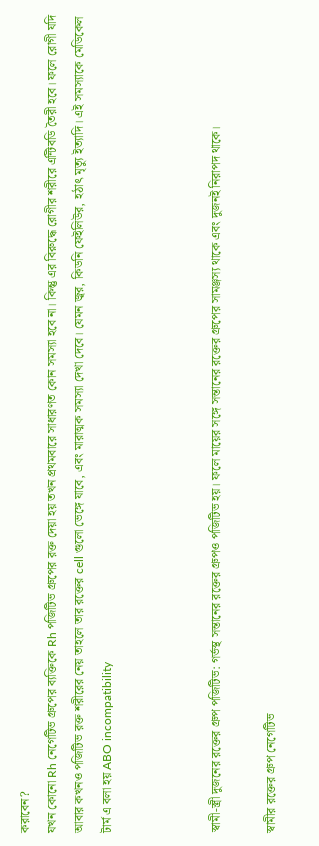করাবেন?
যখন কোনো Rh নেগেটিভ গ্রুপের ব্যক্তিকে Rh পজিটিভ গ্রুপের রক্ত দেয়া হয় তখন প্রথমবারে সাধারণত কোন সমস্যা হবে না। কিন্তু এর বিরুদ্ধে রোগীর শরীরে এন্টিবডি তৈরী হবে। ফলে রোগী যদি আবার কখনও পজিটিভ রক্ত শরীরের নেয় তাহলে তার রক্তের cell গুলো ভেঙ্গে যাবে, এবং মারাত্মক সমস্যা দেখা দেবে। যেমন জ্বর, কিডনি ফেইলিউর, হঠাৎ মৃত্যু ইত্যাদি। এই সমস্যাকে মেডিকেল টার্ম এ বলা হয় ABO incompatibility



স্বামী-স্ত্রী দুজনের রক্তের গ্রুপ পজিটিভ: গর্ভস্থ সন্তানের রক্তের গ্রুপও পজিটিভ হয়। ফলে মায়ের সঙ্গে সন্তানের রক্তের গ্রুপের সামঞ্জস্য থাকে এবং দুজনই নিরাপদ থাকে।

স্বামীর রক্তের গ্রুপ নেগেটিভ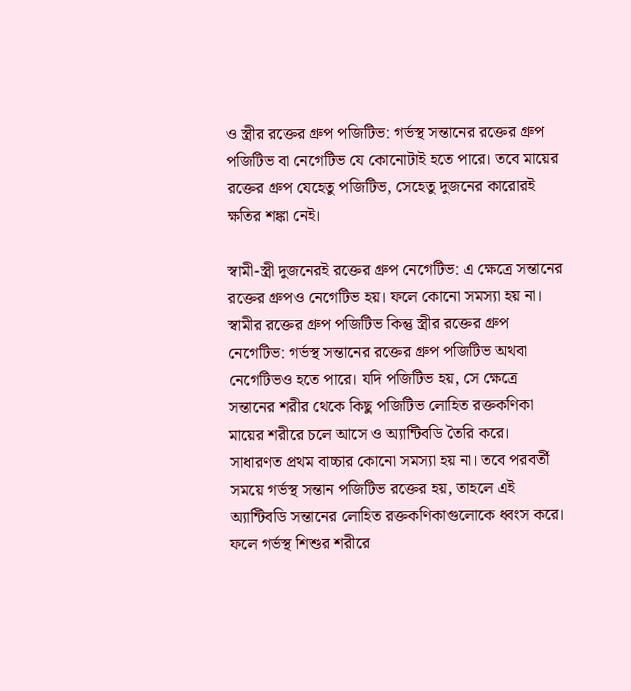ও স্ত্রীর রক্তের গ্রুপ পজিটিভ: গর্ভস্থ সন্তানের রক্তের গ্রুপ পজিটিভ বা নেগেটিভ যে কোনোটাই হতে পারে। তবে মায়ের রক্তের গ্রুপ যেহেতু পজিটিভ, সেহেতু দুজনের কারোরই ক্ষতির শঙ্কা নেই।

স্বামী-স্ত্রী দুজনেরই রক্তের গ্রুপ নেগেটিভ: এ ক্ষেত্রে সন্তানের রক্তের গ্রুপও নেগেটিভ হয়। ফলে কোনো সমস্যা হয় না।
স্বামীর রক্তের গ্রুপ পজিটিভ কিন্তু স্ত্রীর রক্তের গ্রুপ নেগেটিভ: গর্ভস্থ সন্তানের রক্তের গ্রুপ পজিটিভ অথবা নেগেটিভও হতে পারে। যদি পজিটিভ হয়, সে ক্ষেত্রে সন্তানের শরীর থেকে কিছু পজিটিভ লোহিত রক্তকণিকা মায়ের শরীরে চলে আসে ও অ্যান্টিবডি তৈরি করে। সাধারণত প্রথম বাচ্চার কোনো সমস্যা হয় না। তবে পরবর্তী সময়ে গর্ভস্থ সন্তান পজিটিভ রক্তের হয়, তাহলে এই অ্যান্টিবডি সন্তানের লোহিত রক্তকণিকাগুলোকে ধ্বংস করে। ফলে গর্ভস্থ শিশুর শরীরে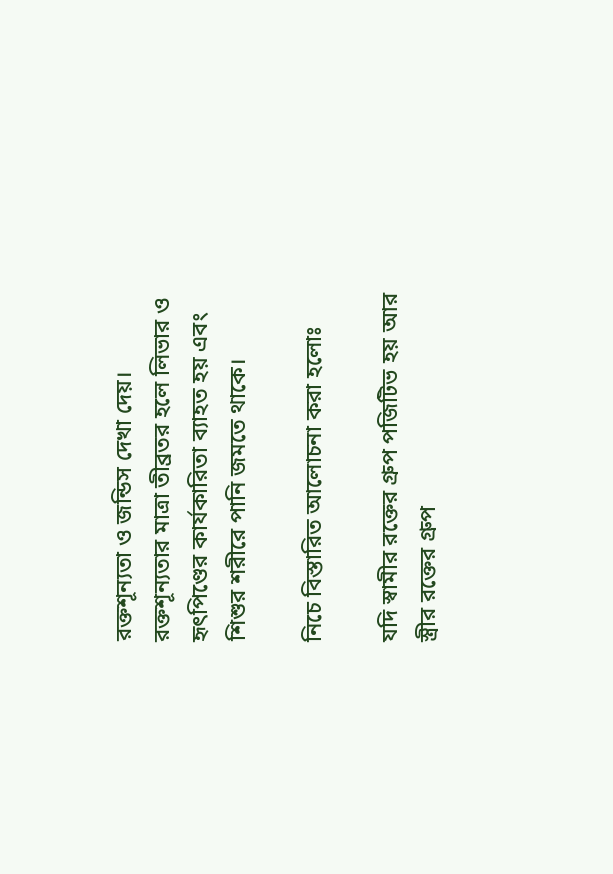রক্তশূন্যতা ও জন্ডিস দেখা দেয়। রক্তশূন্যতার মাত্রা তীব্রতর হলে লিভার ও হৃৎপিণ্ডের কার্যকারিতা ব্যাহত হয় এবং শিশুর শরীরে পানি জমতে থাকে।

নিচে বিস্তারিত আলোচনা করা হলোঃ

যদি স্বামীর রক্তের গ্রুপ পজিটিভ হয় আর স্ত্রীর রক্তের গ্রুপ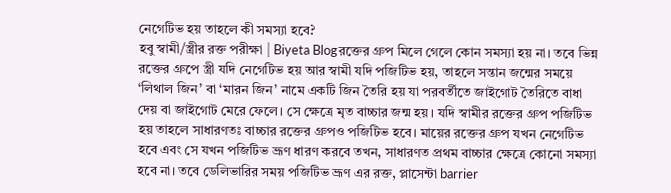নেগেটিভ হয় তাহলে কী সমস্যা হবে?
হবু স্বামী/স্ত্রীর রক্ত পরীক্ষা | Biyeta Blogরক্তের গ্রুপ মিলে গেলে কোন সমস্যা হয় না। তবে ভিন্ন রক্তের গ্রুপে স্ত্রী যদি নেগেটিভ হয় আর স্বামী যদি পজিটিভ হয়, তাহলে সন্তান জন্মের সময়ে ‘লিথাল জিন’ বা ‘মারন জিন’ নামে একটি জিন তৈরি হয় যা পরবর্তীতে জাইগোট তৈরিতে বাধা দেয় বা জাইগোট মেরে ফেলে। সে ক্ষেত্রে মৃত বাচ্চার জন্ম হয়। যদি স্বামীর রক্তের গ্রুপ পজিটিভ হয় তাহলে সাধারণতঃ বাচ্চার রক্তের গ্রুপও পজিটিভ হবে। মায়ের রক্তের গ্রুপ যখন নেগেটিভ হবে এবং সে যখন পজিটিভ ভ্রূণ ধারণ করবে তখন, সাধারণত প্রথম বাচ্চার ক্ষেত্রে কোনো সমস্যা হবে না। তবে ডেলিভারির সময় পজিটিভ ভ্রূণ এর রক্ত, প্লাসেন্টা barrier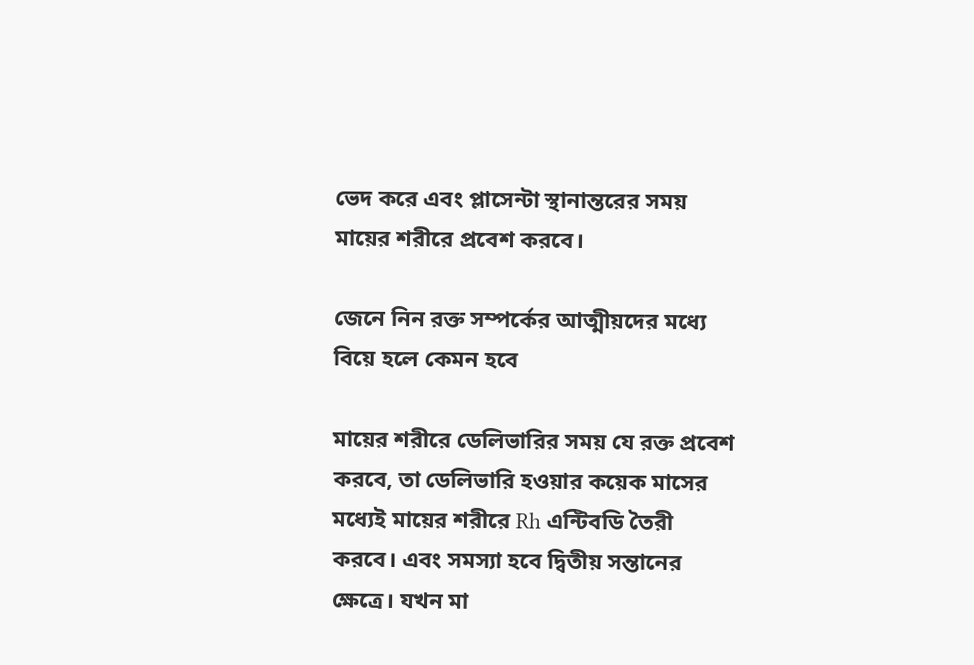ভেদ করে এবং প্লাসেন্টা স্থানান্তরের সময় মায়ের শরীরে প্রবেশ করবে।

জেনে নিন রক্ত সম্পর্কের আত্মীয়দের মধ্যে বিয়ে হলে কেমন হবে

মায়ের শরীরে ডেলিভারির সময় যে রক্ত প্রবেশ করবে, তা ডেলিভারি হওয়ার কয়েক মাসের মধ্যেই মায়ের শরীরে Rh এন্টিবডি তৈরী করবে। এবং সমস্যা হবে দ্বিতীয় সন্তানের ক্ষেত্রে। যখন মা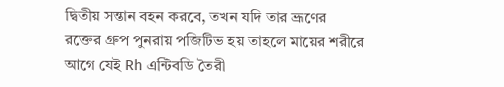দ্বিতীয় সন্তান বহন করবে, তখন যদি তার ভ্রূণের রক্তের গ্রুপ পুনরায় পজিটিভ হয় তাহলে মায়ের শরীরে আগে যেই Rh এন্টিবডি তৈরী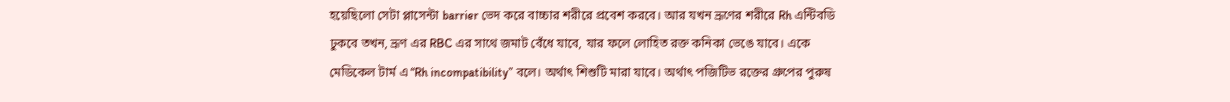হয়েছিলো সেটা প্লাসেন্টা barrier ভেদ করে বাচ্চার শরীরে প্রবেশ করবে। আর যখন ভ্রূণের শরীরে Rh এন্টিবডি ঢুকবে তখন, ভ্রূণ এর RBC এর সাথে জমাট বেঁধে যাবে, যার ফলে লোহিত রক্ত কনিকা ভেঙে যাবে। একে মেডিকেল টার্ম এ “Rh incompatibility” বলে। অর্থাৎ শিশুটি মারা যাবে। অর্থাৎ পজিটিভ রক্তের গ্রুপের পুরুষ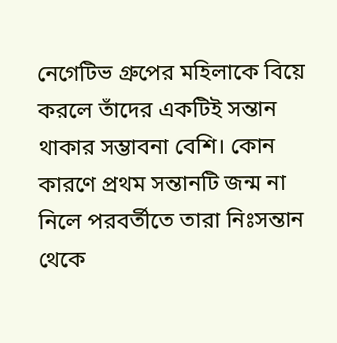নেগেটিভ গ্রুপের মহিলাকে বিয়ে করলে তাঁদের একটিই সন্তান থাকার সম্ভাবনা বেশি। কোন কারণে প্রথম সন্তানটি জন্ম না নিলে পরবর্তীতে তারা নিঃসন্তান থেকে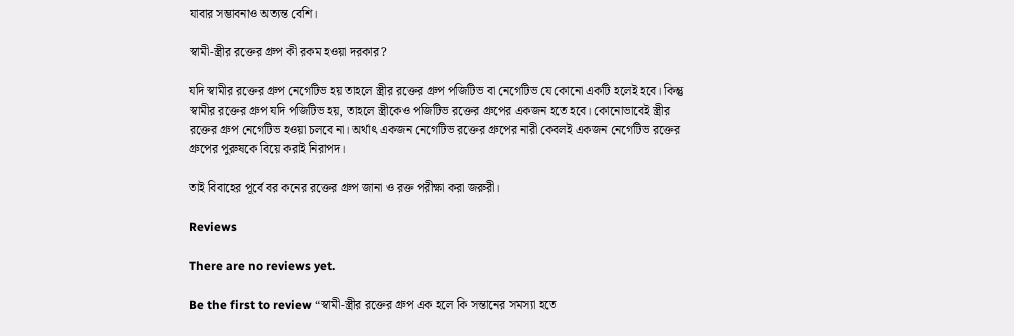যাবার সম্ভাবনাও অত্যন্ত বেশি।

স্বামী-স্ত্রীর রক্তের গ্রুপ কী রকম হওয়া দরকার?

যদি স্বামীর রক্তের গ্রুপ নেগেটিভ হয় তাহলে স্ত্রীর রক্তের গ্রুপ পজিটিভ বা নেগেটিভ যে কোনো একটি হলেই হবে। কিন্তু স্বামীর রক্তের গ্রুপ যদি পজিটিভ হয়, তাহলে স্ত্রীকেও পজিটিভ রক্তের গ্রুপের একজন হতে হবে। কোনোভাবেই স্ত্রীর রক্তের গ্রুপ নেগেটিভ হওয়া চলবে না। অর্থাৎ একজন নেগেটিভ রক্তের গ্রুপের নারী কেবলই একজন নেগেটিভ রক্তের গ্রুপের পুরুষকে বিয়ে করাই নিরাপদ।

তাই বিবাহের পূর্বে বর কনের রক্তের গ্রুপ জানা ও রক্ত পরীক্ষা করা জরুরী।

Reviews

There are no reviews yet.

Be the first to review “স্বামী-স্ত্রীর রক্তের গ্রুপ এক হলে কি সন্তানের সমস্যা হতে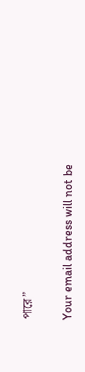পারে”

Your email address will not be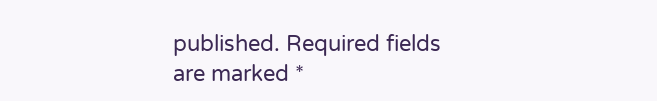published. Required fields are marked *